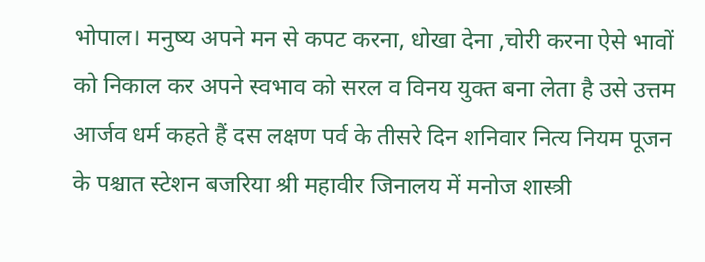भोपाल। मनुष्य अपने मन से कपट करना, धोखा देना ,चोरी करना ऐसे भावों को निकाल कर अपने स्वभाव को सरल व विनय युक्त बना लेता है उसे उत्तम आर्जव धर्म कहते हैं दस लक्षण पर्व के तीसरे दिन शनिवार नित्य नियम पूजन के पश्चात स्टेशन बजरिया श्री महावीर जिनालय में मनोज शास्त्री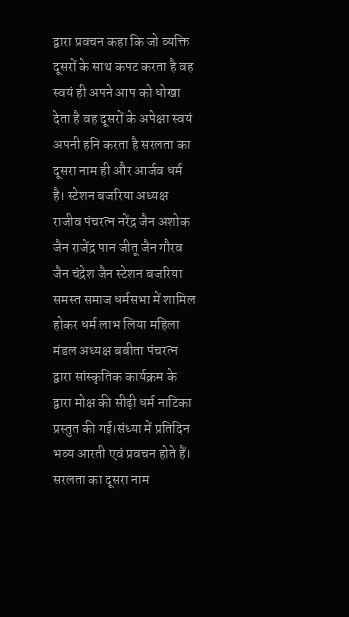द्वारा प्रवचन कहा कि जो व्यक्ति दूसरों के साथ कपट करता है वह स्वयं ही अपने आप को धोखा देता है वह दूसरों के अपेक्षा स्वयं अपनी हनि करता है सरलता का दूसरा नाम ही और आर्जव धर्म है। स्टेशन बजरिया अध्यक्ष राजीव पंचरत्न नरेंद्र जैन अशोक जैन राजेंद्र पान जीतू जैन गौरव जैन चंद्रेश जैन स्टेशन बजरिया समस्त समाज धर्मसभा में शामिल होकर धर्म लाभ लिया महिला मंडल अध्यक्ष बबीता पंचरत्न द्वारा सांस्कृतिक कार्यक्रम के द्वारा मोक्ष की सीढ़ी धर्म नाटिका प्रस्तुत की गई।संध्या में प्रतिदिन भव्य आरती एवं प्रवचन होते हैं।
सरलता का दूसरा नाम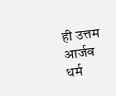ही उत्तम आर्जव धर्म